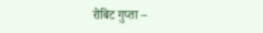रोबिट गुप्ता –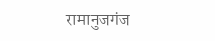रामानुजगंज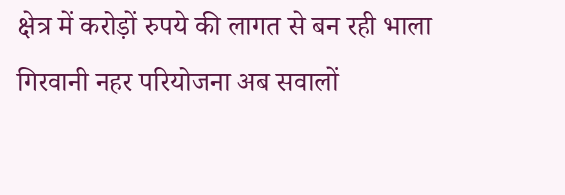क्षेत्र में करोड़ों रुपये की लागत से बन रही भाला गिरवानी नहर परियोजना अब सवालों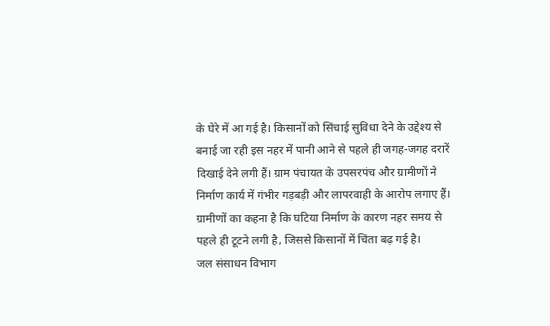के घेरे में आ गई है। किसानों को सिंचाई सुविधा देने के उद्देश्य से बनाई जा रही इस नहर में पानी आने से पहले ही जगह-जगह दरारें दिखाई देने लगी हैं। ग्राम पंचायत के उपसरपंच और ग्रामीणों ने निर्माण कार्य में गंभीर गड़बड़ी और लापरवाही के आरोप लगाए हैं। ग्रामीणों का कहना है कि घटिया निर्माण के कारण नहर समय से पहले ही टूटने लगी है, जिससे किसानों में चिंता बढ़ गई है।
जल संसाधन विभाग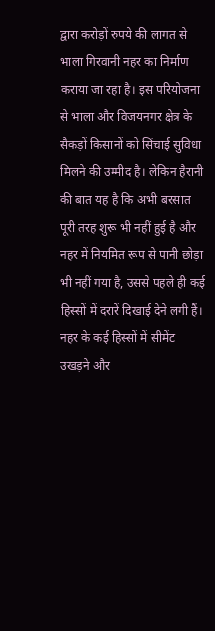द्वारा करोड़ों रुपये की लागत से भाला गिरवानी नहर का निर्माण कराया जा रहा है। इस परियोजना से भाला और विजयनगर क्षेत्र के सैकड़ों किसानों को सिंचाई सुविधा मिलने की उम्मीद है। लेकिन हैरानी की बात यह है कि अभी बरसात पूरी तरह शुरू भी नहीं हुई है और नहर में नियमित रूप से पानी छोड़ा भी नहीं गया है, उससे पहले ही कई हिस्सों में दरारें दिखाई देने लगी हैं।
नहर के कई हिस्सों में सीमेंट उखड़ने और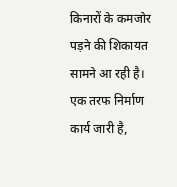किनारों के कमजोर पड़ने की शिकायत सामने आ रही है। एक तरफ निर्माण कार्य जारी है,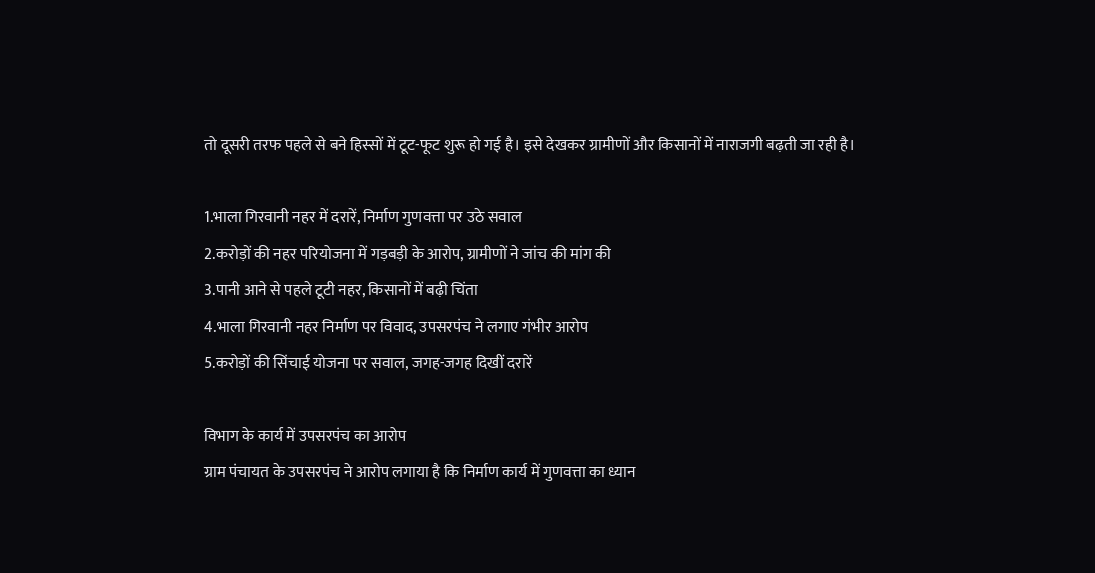तो दूसरी तरफ पहले से बने हिस्सों में टूट-फूट शुरू हो गई है। इसे देखकर ग्रामीणों और किसानों में नाराजगी बढ़ती जा रही है।

1.भाला गिरवानी नहर में दरारें, निर्माण गुणवत्ता पर उठे सवाल
2.करोड़ों की नहर परियोजना में गड़बड़ी के आरोप, ग्रामीणों ने जांच की मांग की
3.पानी आने से पहले टूटी नहर, किसानों में बढ़ी चिंता
4.भाला गिरवानी नहर निर्माण पर विवाद, उपसरपंच ने लगाए गंभीर आरोप
5.करोड़ों की सिंचाई योजना पर सवाल, जगह-जगह दिखीं दरारें

विभाग के कार्य में उपसरपंच का आरोप
ग्राम पंचायत के उपसरपंच ने आरोप लगाया है कि निर्माण कार्य में गुणवत्ता का ध्यान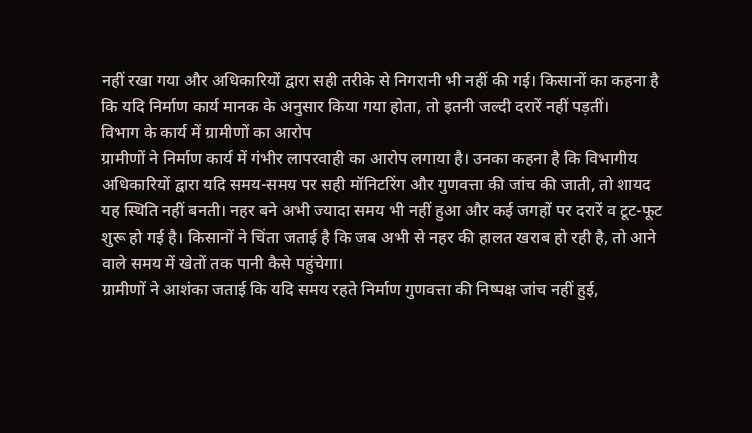नहीं रखा गया और अधिकारियों द्वारा सही तरीके से निगरानी भी नहीं की गई। किसानों का कहना है कि यदि निर्माण कार्य मानक के अनुसार किया गया होता, तो इतनी जल्दी दरारें नहीं पड़तीं।
विभाग के कार्य में ग्रामीणों का आरोप
ग्रामीणों ने निर्माण कार्य में गंभीर लापरवाही का आरोप लगाया है। उनका कहना है कि विभागीय अधिकारियों द्वारा यदि समय-समय पर सही मॉनिटरिंग और गुणवत्ता की जांच की जाती, तो शायद यह स्थिति नहीं बनती। नहर बने अभी ज्यादा समय भी नहीं हुआ और कई जगहों पर दरारें व टूट-फूट शुरू हो गई है। किसानों ने चिंता जताई है कि जब अभी से नहर की हालत खराब हो रही है, तो आने वाले समय में खेतों तक पानी कैसे पहुंचेगा।
ग्रामीणों ने आशंका जताई कि यदि समय रहते निर्माण गुणवत्ता की निष्पक्ष जांच नहीं हुई,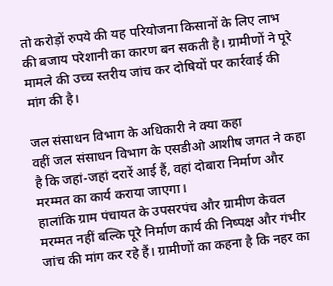तो करोड़ों रुपये की यह परियोजना किसानों के लिए लाभ की बजाय परेशानी का कारण बन सकती है। ग्रामीणों ने पूरे मामले की उच्च स्तरीय जांच कर दोषियों पर कार्रवाई की मांग की है।

जल संसाधन विभाग के अधिकारी ने क्या कहा
वहीं जल संसाधन विभाग के एसडीओ आशीष जगत ने कहा है कि जहां-जहां दरारें आई हैं, वहां दोबारा निर्माण और मरम्मत का कार्य कराया जाएगा।
हालांकि ग्राम पंचायत के उपसरपंच और ग्रामीण केवल मरम्मत नहीं बल्कि पूरे निर्माण कार्य की निष्पक्ष और गंभीर जांच की मांग कर रहे हैं। ग्रामीणों का कहना है कि नहर का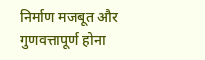निर्माण मजबूत और गुणवत्तापूर्ण होना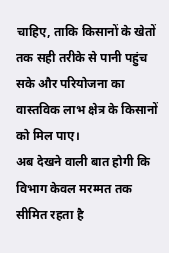चाहिए, ताकि किसानों के खेतों तक सही तरीके से पानी पहुंच सके और परियोजना का वास्तविक लाभ क्षेत्र के किसानों को मिल पाए।
अब देखने वाली बात होगी कि विभाग केवल मरम्मत तक सीमित रहता है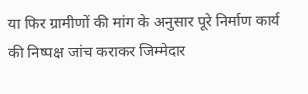या फिर ग्रामीणों की मांग के अनुसार पूरे निर्माण कार्य की निष्पक्ष जांच कराकर जिम्मेदार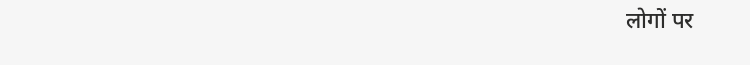लोगों पर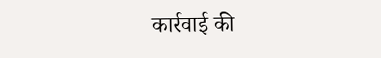कार्रवाई की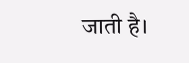जाती है।